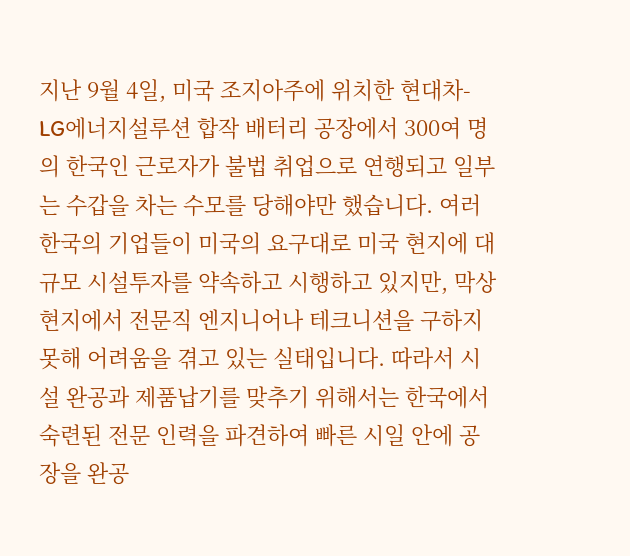지난 9월 4일, 미국 조지아주에 위치한 현대차-LG에너지설루션 합작 배터리 공장에서 300여 명의 한국인 근로자가 불법 취업으로 연행되고 일부는 수갑을 차는 수모를 당해야만 했습니다. 여러 한국의 기업들이 미국의 요구대로 미국 현지에 대규모 시설투자를 약속하고 시행하고 있지만, 막상 현지에서 전문직 엔지니어나 테크니션을 구하지 못해 어려움을 겪고 있는 실태입니다. 따라서 시설 완공과 제품납기를 맞추기 위해서는 한국에서 숙련된 전문 인력을 파견하여 빠른 시일 안에 공장을 완공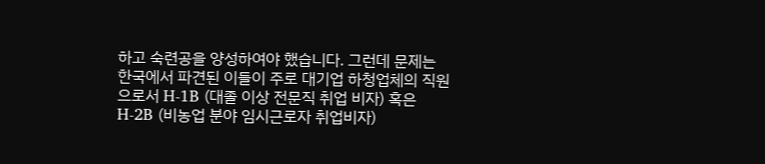하고 숙련공을 양성하여야 했습니다. 그런데 문제는 한국에서 파견된 이들이 주로 대기업 하청업체의 직원으로서 H-1B (대졸 이상 전문직 취업 비자) 혹은 H-2B (비농업 분야 임시근로자 취업비자)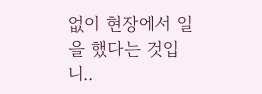없이 현장에서 일을 했다는 것입니..